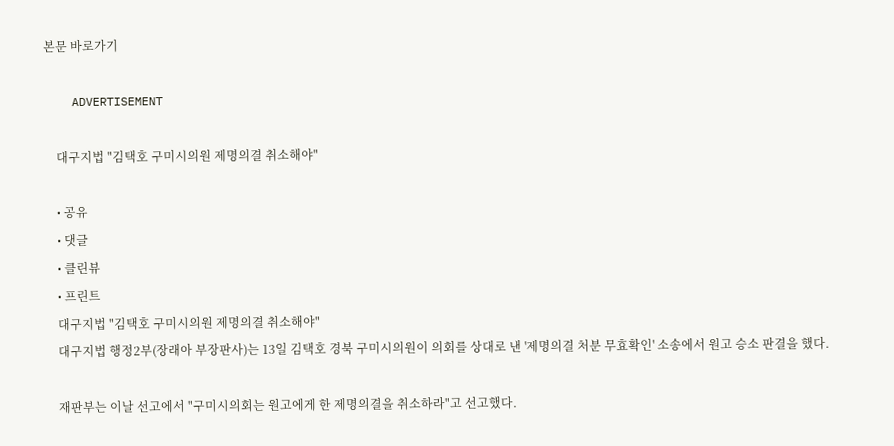본문 바로가기

    ADVERTISEMENT

    대구지법 "김택호 구미시의원 제명의결 취소해야"

    • 공유
    • 댓글
    • 클린뷰
    • 프린트
    대구지법 "김택호 구미시의원 제명의결 취소해야"
    대구지법 행정2부(장래아 부장판사)는 13일 김택호 경북 구미시의원이 의회를 상대로 낸 '제명의결 처분 무효확인' 소송에서 원고 승소 판결을 했다.

    재판부는 이날 선고에서 "구미시의회는 원고에게 한 제명의결을 취소하라"고 선고했다.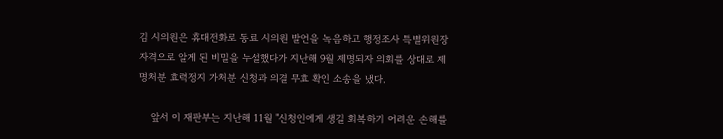김 시의원은 휴대전화로 동료 시의원 발언을 녹음하고 행정조사 특별위원장 자격으로 알게 된 비밀을 누설했다가 지난해 9월 제명되자 의회를 상대로 제명처분 효력정지 가처분 신청과 의결 무효 확인 소송을 냈다.

    앞서 이 재판부는 지난해 11월 "신청인에게 생길 회복하기 어려운 손해를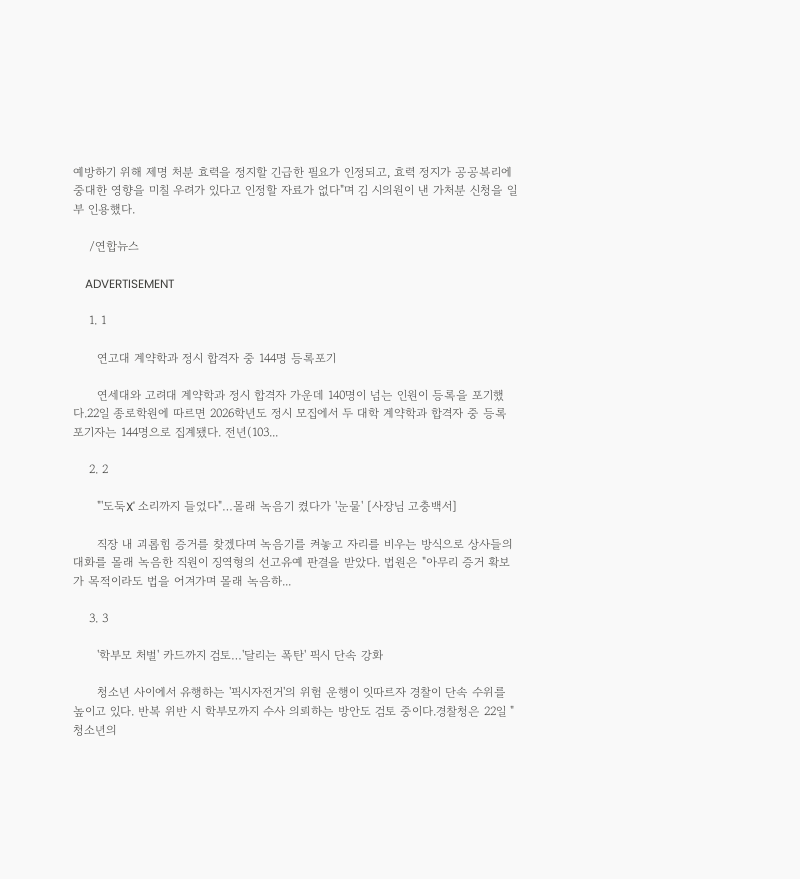예방하기 위해 제명 처분 효력을 정지할 긴급한 필요가 인정되고, 효력 정지가 공공복리에 중대한 영향을 미칠 우려가 있다고 인정할 자료가 없다"며 김 시의원이 낸 가처분 신청을 일부 인용했다.

    /연합뉴스

    ADVERTISEMENT

    1. 1

      연고대 계약학과 정시 합격자 중 144명 등록포기

      연세대와 고려대 계약학과 정시 합격자 가운데 140명이 넘는 인원이 등록을 포기했다.22일 종로학원에 따르면 2026학년도 정시 모집에서 두 대학 계약학과 합격자 중 등록 포기자는 144명으로 집계됐다. 전년(103...

    2. 2

      "'도둑X' 소리까지 들었다"…몰래 녹음기 켰다가 '눈물' [사장님 고충백서]

      직장 내 괴롭힘 증거를 찾겠다며 녹음기를 켜놓고 자리를 비우는 방식으로 상사들의 대화를 몰래 녹음한 직원이 징역형의 선고유예 판결을 받았다. 법원은 "아무리 증거 확보가 목적이라도 법을 어겨가며 몰래 녹음하...

    3. 3

      '학부모 처벌' 카드까지 검토…'달리는 폭탄' 픽시 단속 강화

      청소년 사이에서 유행하는 '픽시자전거'의 위험 운행이 잇따르자 경찰이 단속 수위를 높이고 있다. 반복 위반 시 학부모까지 수사 의뢰하는 방안도 검토 중이다.경찰청은 22일 "청소년의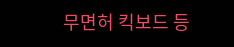무면허 킥보드 등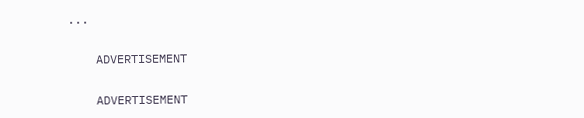...

    ADVERTISEMENT

    ADVERTISEMENT